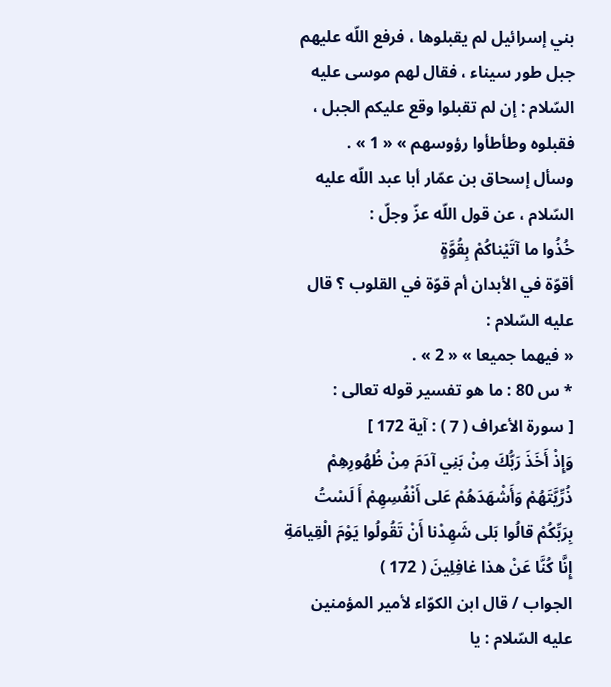بني إسرائيل لم يقبلوها ، فرفع اللّه عليهم جبل طور سيناء ، فقال لهم موسى عليه السّلام : إن لم تقبلوا وقع عليكم الجبل ، فقبلوه وطأطأوا رؤوسهم » « 1 » .
وسأل إسحاق بن عمّار أبا عبد اللّه عليه السّلام ، عن قول اللّه عزّ وجلّ :
خُذُوا ما آتَيْناكُمْ بِقُوَّةٍ
أقوّة في الأبدان أم قوّة في القلوب ؟ قال عليه السّلام :
« فيهما جميعا » « 2 » .
* س 80 : ما هو تفسير قوله تعالى :
[ سورة الأعراف ( 7 ) : آية 172 ]
وَإِذْ أَخَذَ رَبُّكَ مِنْ بَنِي آدَمَ مِنْ ظُهُورِهِمْ ذُرِّيَّتَهُمْ وَأَشْهَدَهُمْ عَلى أَنْفُسِهِمْ أَ لَسْتُ بِرَبِّكُمْ قالُوا بَلى شَهِدْنا أَنْ تَقُولُوا يَوْمَ الْقِيامَةِ إِنَّا كُنَّا عَنْ هذا غافِلِينَ ( 172 )
الجواب / قال ابن الكوّاء لأمير المؤمنين عليه السّلام : يا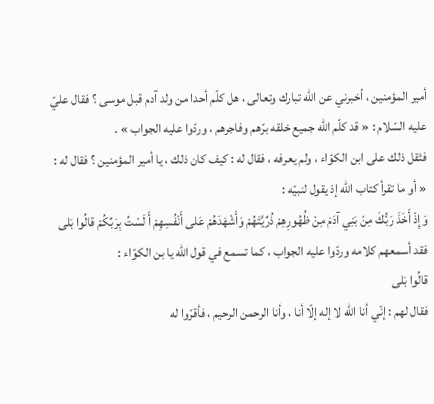أمير المؤمنين ، أخبرني عن اللّه تبارك وتعالى ، هل كلّم أحدا من ولد آدم قبل موسى ؟ فقال عليّ عليه السّلام : « قد كلّم اللّه جميع خلقه برّهم وفاجرهم ، وردّوا عليه الجواب » .
فثقل ذلك على ابن الكوّاء ، ولم يعرفه ، فقال له : كيف كان ذلك ، يا أمير المؤمنين ؟ فقال له : « أو ما تقرأ كتاب اللّه إذ يقول لنبيّه :
وَإِذْ أَخَذَ رَبُّكَ مِنْ بَنِي آدَمَ مِنْ ظُهُورِهِمْ ذُرِّيَّتَهُمْ وَأَشْهَدَهُمْ عَلى أَنْفُسِهِمْ أَ لَسْتُ بِرَبِّكُمْ قالُوا بَلى
فقد أسمعهم كلامه وردّوا عليه الجواب ، كما تسمع في قول اللّه يا بن الكوّاء :
قالُوا بَلى
فقال لهم : إنّي أنا اللّه لا إله إلّا أنا ، وأنا الرحمن الرحيم ، فأقرّوا له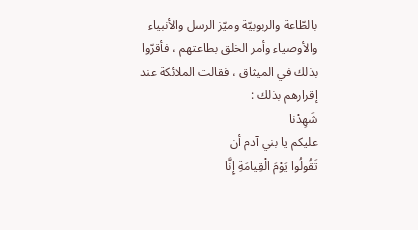بالطّاعة والربوبيّة وميّز الرسل والأنبياء والأوصياء وأمر الخلق بطاعتهم ، فأقرّوا بذلك في الميثاق ، فقالت الملائكة عند إقرارهم بذلك :
شَهِدْنا
عليكم يا بني آدم أن
تَقُولُوا يَوْمَ الْقِيامَةِ إِنَّا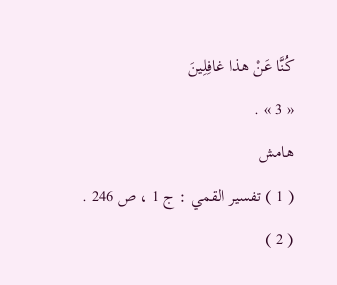كُنَّا عَنْ هذا غافِلِينَ
« 3 » .
هامش
( 1 ) تفسير القمي : ج 1 ، ص 246 .
( 2 )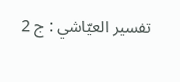تفسير العيّاشي : ج 2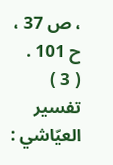، ص 37 ، ح 101 .
( 3 ) تفسير العيّاشي :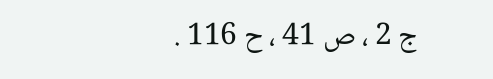ج 2 ، ص 41 ، ح 116 .